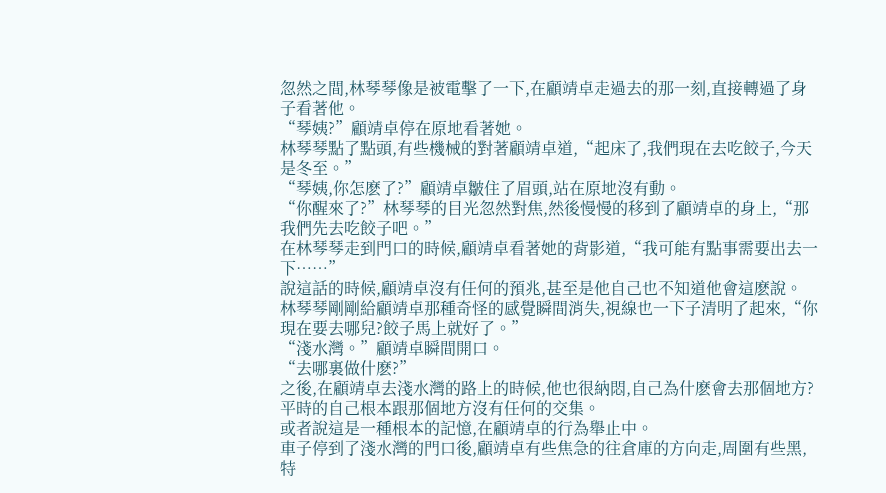忽然之間,林琴琴像是被電擊了一下,在顧靖卓走過去的那一刻,直接轉過了身子看著他。
“琴姨?”顧靖卓停在原地看著她。
林琴琴點了點頭,有些機械的對著顧靖卓道,“起床了,我們現在去吃餃子,今天是冬至。”
“琴姨,你怎麽了?”顧靖卓皺住了眉頭,站在原地沒有動。
“你醒來了?”林琴琴的目光忽然對焦,然後慢慢的移到了顧靖卓的身上,“那我們先去吃餃子吧。”
在林琴琴走到門口的時候,顧靖卓看著她的背影道,“我可能有點事需要出去一下……”
說這話的時候,顧靖卓沒有任何的預兆,甚至是他自己也不知道他會這麽說。
林琴琴剛剛給顧靖卓那種奇怪的感覺瞬間消失,視線也一下子清明了起來,“你現在要去哪兒?餃子馬上就好了。”
“淺水灣。”顧靖卓瞬間開口。
“去哪裏做什麽?”
之後,在顧靖卓去淺水灣的路上的時候,他也很納悶,自己為什麽會去那個地方?
平時的自己根本跟那個地方沒有任何的交集。
或者說這是一種根本的記憶,在顧靖卓的行為舉止中。
車子停到了淺水灣的門口後,顧靖卓有些焦急的往倉庫的方向走,周圍有些黑,特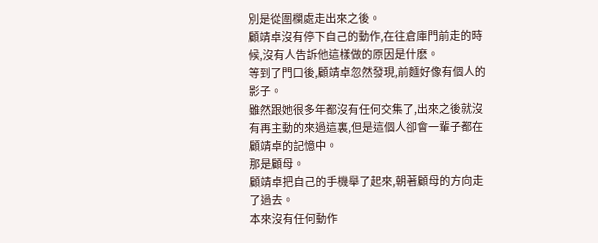別是從圍欄處走出來之後。
顧靖卓沒有停下自己的動作,在往倉庫門前走的時候,沒有人告訴他這樣做的原因是什麽。
等到了門口後,顧靖卓忽然發現,前麵好像有個人的影子。
雖然跟她很多年都沒有任何交集了,出來之後就沒有再主動的來過這裏,但是這個人卻會一輩子都在顧靖卓的記憶中。
那是顧母。
顧靖卓把自己的手機舉了起來,朝著顧母的方向走了過去。
本來沒有任何動作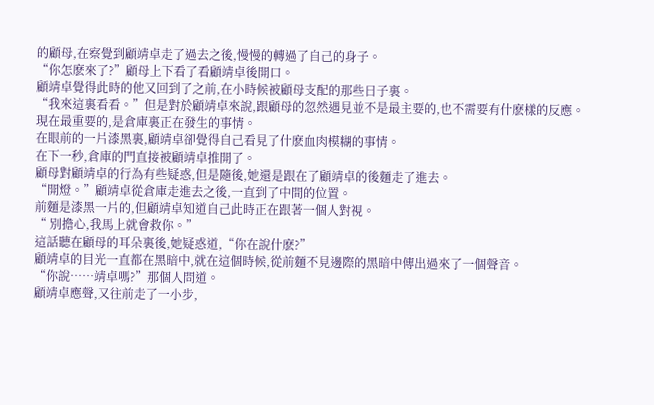的顧母,在察覺到顧靖卓走了過去之後,慢慢的轉過了自己的身子。
“你怎麽來了?”顧母上下看了看顧靖卓後開口。
顧靖卓覺得此時的他又回到了之前,在小時候被顧母支配的那些日子裏。
“我來這裏看看。”但是對於顧靖卓來說,跟顧母的忽然遇見並不是最主要的,也不需要有什麽樣的反應。
現在最重要的,是倉庫裏正在發生的事情。
在眼前的一片漆黑裏,顧靖卓卻覺得自己看見了什麽血肉模糊的事情。
在下一秒,倉庫的門直接被顧靖卓推開了。
顧母對顧靖卓的行為有些疑惑,但是隨後,她還是跟在了顧靖卓的後麵走了進去。
“開燈。”顧靖卓從倉庫走進去之後,一直到了中間的位置。
前麵是漆黑一片的,但顧靖卓知道自己此時正在跟著一個人對視。
“ 別擔心,我馬上就會救你。”
這話聽在顧母的耳朵裏後,她疑惑道,“你在說什麽?”
顧靖卓的目光一直都在黑暗中,就在這個時候,從前麵不見邊際的黑暗中傳出過來了一個聲音。
“你說……靖卓嗎?”那個人問道。
顧靖卓應聲,又往前走了一小步,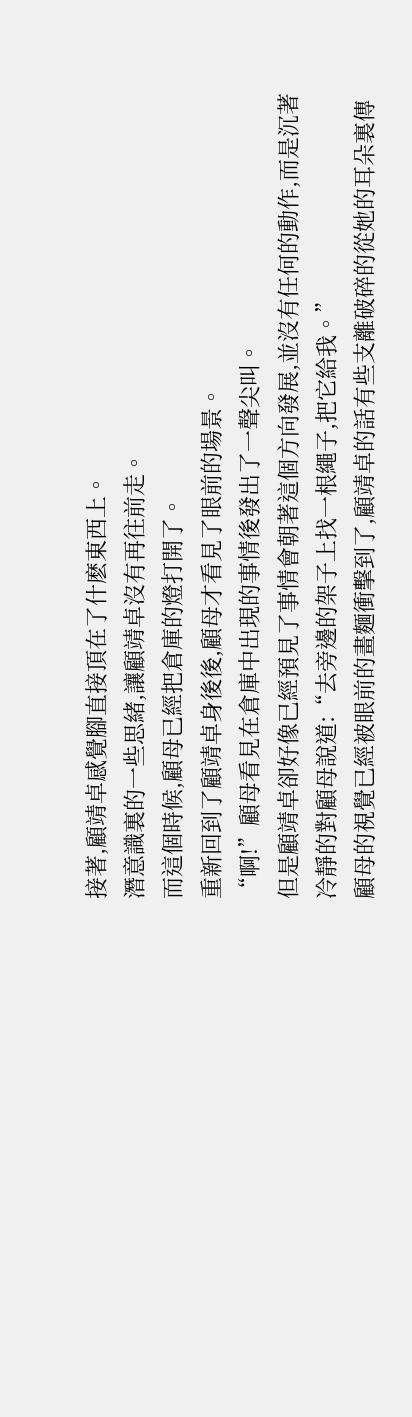接著,顧靖卓感覺腳直接頂在了什麽東西上。
潛意識裏的一些思緒,讓顧靖卓沒有再往前走。
而這個時候,顧母已經把倉庫的燈打開了。
重新回到了顧靖卓身後後,顧母才看見了眼前的場景。
“啊!”顧母看見在倉庫中出現的事情後發出了一聲尖叫。
但是顧靖卓卻好像已經預見了事情會朝著這個方向發展,並沒有任何的動作,而是沉著冷靜的對顧母說道:“去旁邊的架子上找一根繩子,把它給我。”
顧母的視覺已經被眼前的畫麵衝擊到了,顧靖卓的話有些支離破碎的從她的耳朵裏傳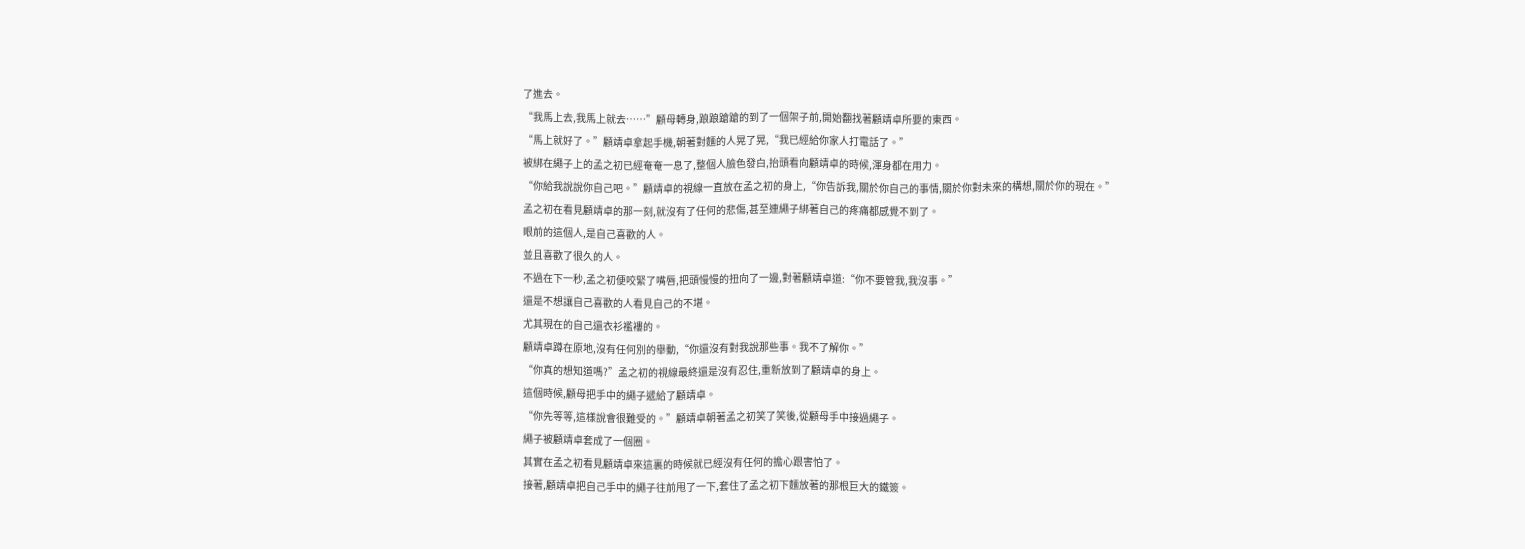了進去。
“我馬上去,我馬上就去……”顧母轉身,踉踉蹌蹌的到了一個架子前,開始翻找著顧靖卓所要的東西。
“馬上就好了。”顧靖卓拿起手機,朝著對麵的人晃了晃,“我已經給你家人打電話了。”
被綁在繩子上的孟之初已經奄奄一息了,整個人臉色發白,抬頭看向顧靖卓的時候,渾身都在用力。
“你給我說說你自己吧。”顧靖卓的視線一直放在孟之初的身上,“你告訴我,關於你自己的事情,關於你對未來的構想,關於你的現在。”
孟之初在看見顧靖卓的那一刻,就沒有了任何的悲傷,甚至連繩子綁著自己的疼痛都感覺不到了。
眼前的這個人,是自己喜歡的人。
並且喜歡了很久的人。
不過在下一秒,孟之初便咬緊了嘴唇,把頭慢慢的扭向了一邊,對著顧靖卓道:“你不要管我,我沒事。”
還是不想讓自己喜歡的人看見自己的不堪。
尤其現在的自己還衣衫襤褸的。
顧靖卓蹲在原地,沒有任何別的舉動,“你還沒有對我說那些事。我不了解你。”
“你真的想知道嗎?”孟之初的視線最終還是沒有忍住,重新放到了顧靖卓的身上。
這個時候,顧母把手中的繩子遞給了顧靖卓。
“你先等等,這樣說會很難受的。”顧靖卓朝著孟之初笑了笑後,從顧母手中接過繩子。
繩子被顧靖卓套成了一個圈。
其實在孟之初看見顧靖卓來這裏的時候就已經沒有任何的擔心跟害怕了。
接著,顧靖卓把自己手中的繩子往前甩了一下,套住了孟之初下麵放著的那根巨大的鐵簽。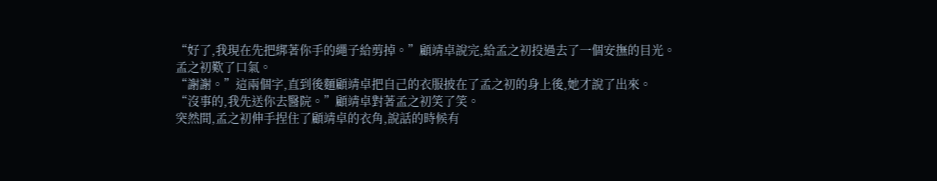“好了,我現在先把綁著你手的繩子給剪掉。”顧靖卓說完,給孟之初投過去了一個安撫的目光。
孟之初歎了口氣。
“謝謝。”這兩個字,直到後麵顧靖卓把自己的衣服披在了孟之初的身上後,她才說了出來。
“沒事的,我先送你去醫院。”顧靖卓對著孟之初笑了笑。
突然間,孟之初伸手捏住了顧靖卓的衣角,說話的時候有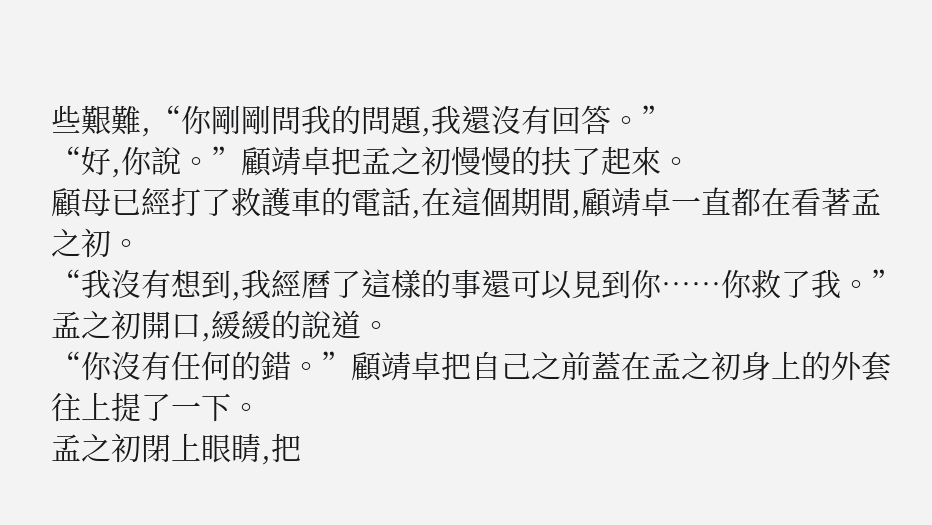些艱難,“你剛剛問我的問題,我還沒有回答。”
“好,你說。”顧靖卓把孟之初慢慢的扶了起來。
顧母已經打了救護車的電話,在這個期間,顧靖卓一直都在看著孟之初。
“我沒有想到,我經曆了這樣的事還可以見到你……你救了我。”孟之初開口,緩緩的說道。
“你沒有任何的錯。”顧靖卓把自己之前蓋在孟之初身上的外套往上提了一下。
孟之初閉上眼睛,把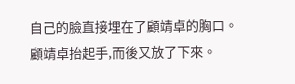自己的臉直接埋在了顧靖卓的胸口。
顧靖卓抬起手,而後又放了下來。